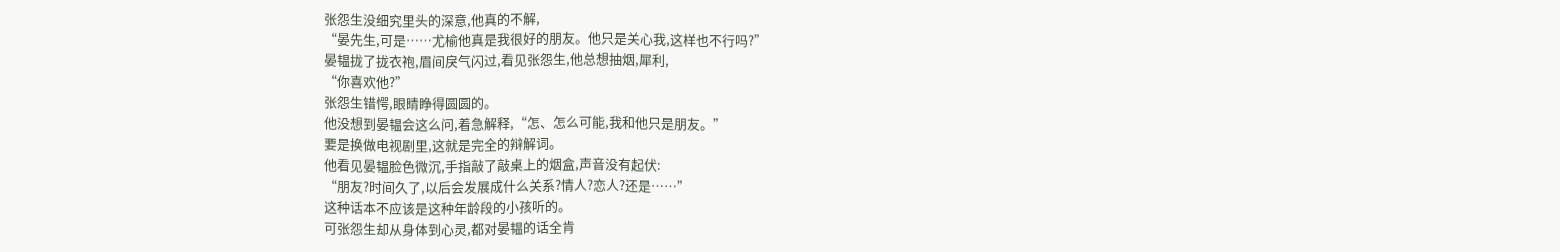张怨生没细究里头的深意,他真的不解,
“晏先生,可是……尤榆他真是我很好的朋友。他只是关心我,这样也不行吗?”
晏韫拢了拢衣袍,眉间戾气闪过,看见张怨生,他总想抽烟,犀利,
“你喜欢他?”
张怨生错愕,眼睛睁得圆圆的。
他没想到晏韫会这么问,着急解释,“怎、怎么可能,我和他只是朋友。”
要是换做电视剧里,这就是完全的辩解词。
他看见晏韫脸色微沉,手指敲了敲桌上的烟盒,声音没有起伏:
“朋友?时间久了,以后会发展成什么关系?情人?恋人?还是……”
这种话本不应该是这种年龄段的小孩听的。
可张怨生却从身体到心灵,都对晏韫的话全肯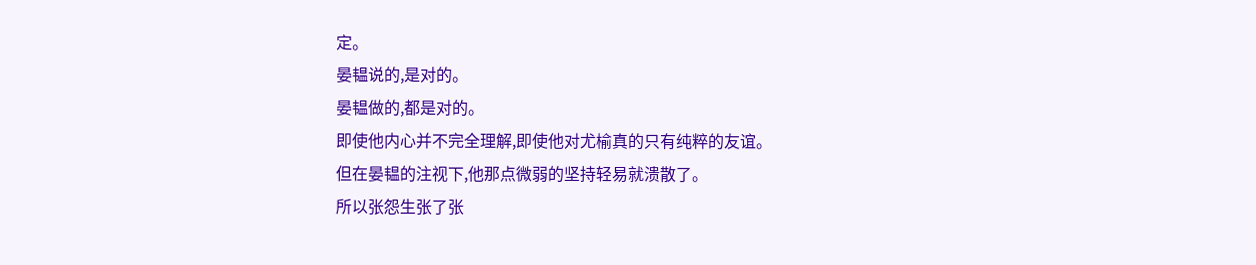定。
晏韫说的,是对的。
晏韫做的,都是对的。
即使他内心并不完全理解,即使他对尤榆真的只有纯粹的友谊。
但在晏韫的注视下,他那点微弱的坚持轻易就溃散了。
所以张怨生张了张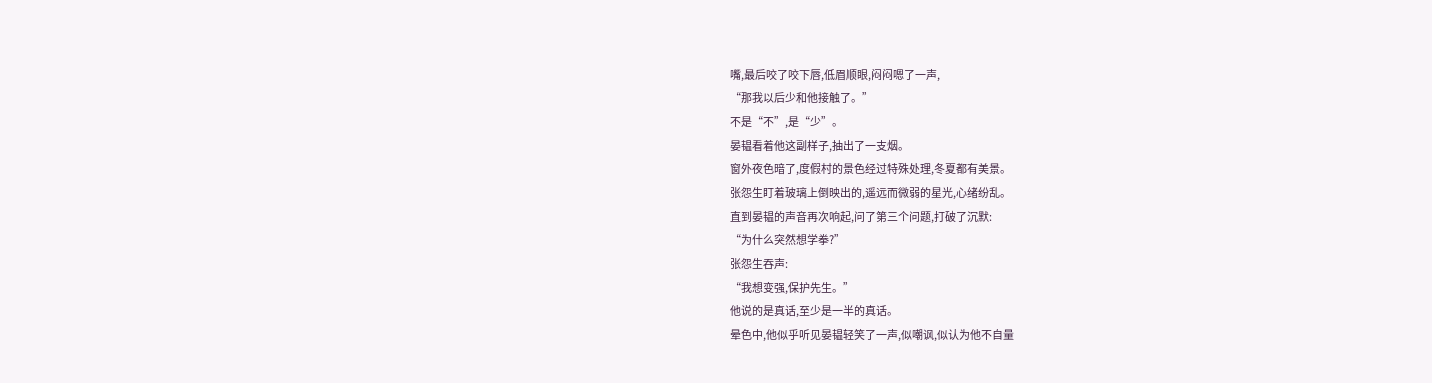嘴,最后咬了咬下唇,低眉顺眼,闷闷嗯了一声,
“那我以后少和他接触了。”
不是“不”,是“少”。
晏韫看着他这副样子,抽出了一支烟。
窗外夜色暗了,度假村的景色经过特殊处理,冬夏都有美景。
张怨生盯着玻璃上倒映出的,遥远而微弱的星光,心绪纷乱。
直到晏韫的声音再次响起,问了第三个问题,打破了沉默:
“为什么突然想学拳?”
张怨生吞声:
“我想变强,保护先生。”
他说的是真话,至少是一半的真话。
晕色中,他似乎听见晏韫轻笑了一声,似嘲讽,似认为他不自量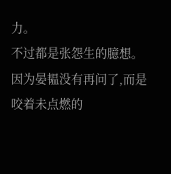力。
不过都是张怨生的臆想。
因为晏韫没有再问了,而是咬着未点燃的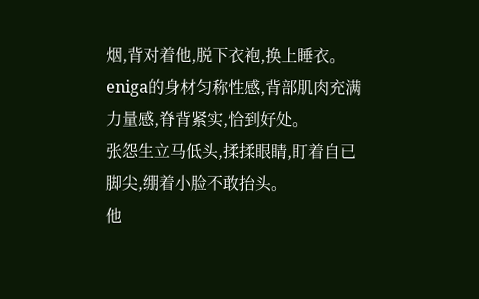烟,背对着他,脱下衣袍,换上睡衣。
eniga的身材匀称性感,背部肌肉充满力量感,脊背紧实,恰到好处。
张怨生立马低头,揉揉眼睛,盯着自已脚尖,绷着小脸不敢抬头。
他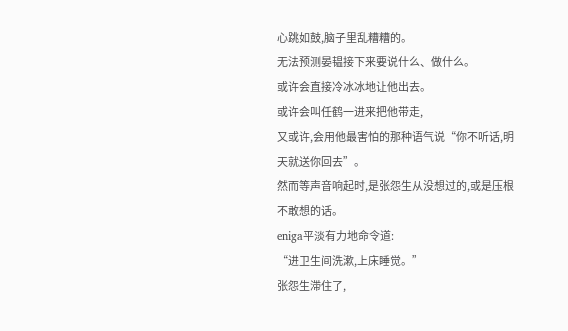心跳如鼓,脑子里乱糟糟的。
无法预测晏韫接下来要说什么、做什么。
或许会直接冷冰冰地让他出去。
或许会叫任鹤一进来把他带走,
又或许,会用他最害怕的那种语气说“你不听话,明天就送你回去”。
然而等声音响起时,是张怨生从没想过的,或是压根不敢想的话。
eniga平淡有力地命令道:
“进卫生间洗漱,上床睡觉。”
张怨生滞住了,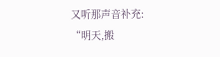又听那声音补充:
“明天,搬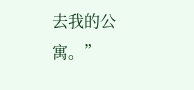去我的公寓。”